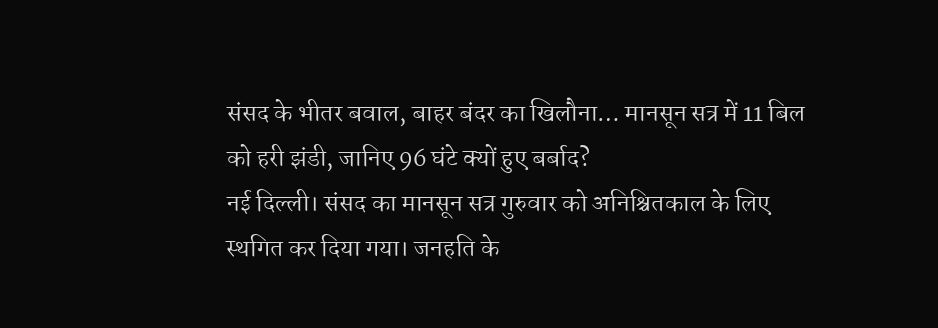संसद के भीतर बवाल, बाहर बंदर का खिलौना… मानसून सत्र में 11 बिल को हरी झंडी, जानिए 96 घंटे क्यों हुए बर्बाद?
नई दिल्ली। संसद का मानसून सत्र गुरुवार को अनिश्चितकाल के लिए स्थगित कर दिया गया। जनहति के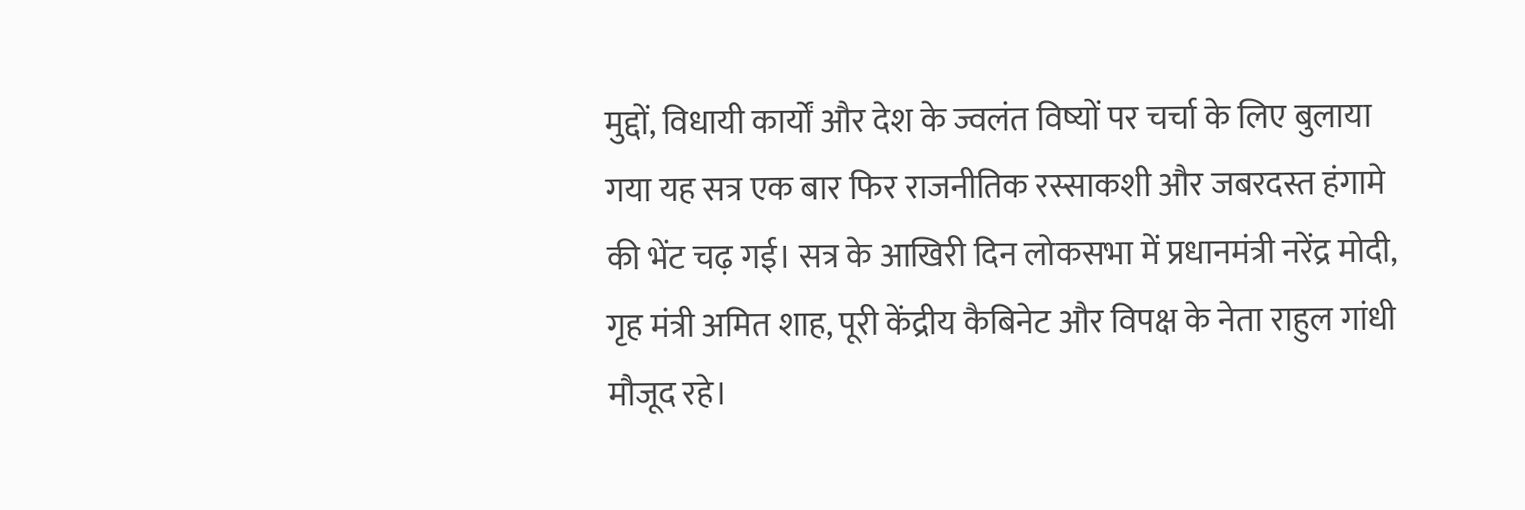मुद्दों, विधायी कार्यों और देश के ज्वलंत विष्यों पर चर्चा के लिए बुलाया गया यह सत्र एक बार फिर राजनीतिक रस्साकशी और जबरदस्त हंगामे की भेंट चढ़ गई। सत्र के आखिरी दिन लोकसभा में प्रधानमंत्री नरेंद्र मोदी, गृह मंत्री अमित शाह, पूरी केंद्रीय कैबिनेट और विपक्ष के नेता राहुल गांधी मौजूद रहे।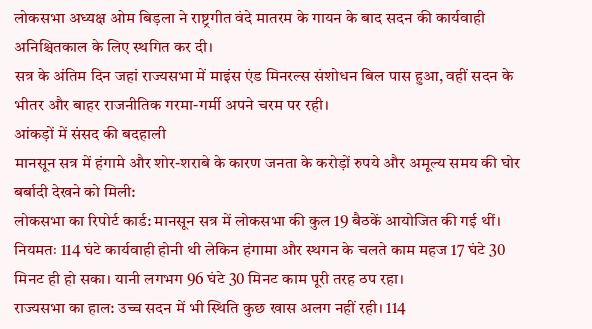लोकसभा अध्यक्ष ओम बिड़ला ने राष्ट्रगीत वंदे मातरम के गायन के बाद सदन की कार्यवाही अनिश्चितकाल के लिए स्थगित कर दी।
सत्र के अंतिम दिन जहां राज्यसभा में माइंस एंड मिनरल्स संशोधन बिल पास हुआ, वहीं सदन के भीतर और बाहर राजनीतिक गरमा-गर्मी अपने चरम पर रही।
आंकड़ों में संसद की बदहाली
मानसून सत्र में हंगामे और शोर-शराबे के कारण जनता के करोड़ों रुपये और अमूल्य समय की घोर बर्बादी देखने को मिली:
लोकसभा का रिपोर्ट कार्ड: मानसून सत्र में लोकसभा की कुल 19 बैठकें आयोजित की गई थीं। नियमतः 114 घंटे कार्यवाही होनी थी लेकिन हंगामा और स्थगन के चलते काम महज 17 घंटे 30 मिनट ही हो सका। यानी लगभग 96 घंटे 30 मिनट काम पूरी तरह ठप रहा।
राज्यसभा का हाल: उच्च सदन में भी स्थिति कुछ खास अलग नहीं रही। 114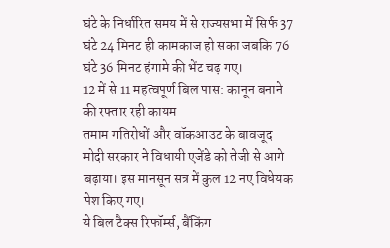घंटे के निर्धारित समय में से राज्यसभा में सिर्फ 37 घंटे 24 मिनट ही कामकाज हो सका जबकि 76 घंटे 36 मिनट हंगामे की भेंट चढ़ गए।
12 में से 11 महत्वपूर्ण बिल पास: कानून बनाने की रफ्तार रही कायम
तमाम गतिरोधों और वॉकआउट के बावजूद मोदी सरकार ने विधायी एजेंडे को तेजी से आगे बढ़ाया। इस मानसून सत्र में कुल 12 नए विधेयक पेश किए गए।
ये बिल टैक्स रिफॉर्म्स, बैंकिंग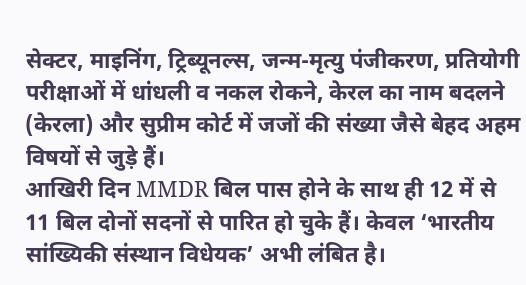सेक्टर, माइनिंग, ट्रिब्यूनल्स, जन्म-मृत्यु पंजीकरण, प्रतियोगी परीक्षाओं में धांधली व नकल रोकने, केरल का नाम बदलने (केरला) और सुप्रीम कोर्ट में जजों की संख्या जैसे बेहद अहम विषयों से जुड़े हैं।
आखिरी दिन MMDR बिल पास होने के साथ ही 12 में से 11 बिल दोनों सदनों से पारित हो चुके हैं। केवल ‘भारतीय सांख्यिकी संस्थान विधेयक’ अभी लंबित है।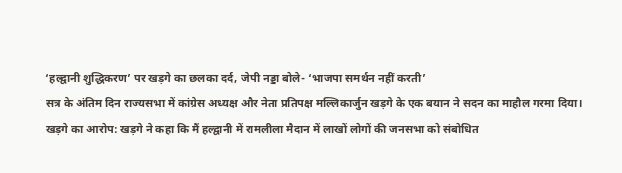‘हल्द्वानी शुद्धिकरण’ पर खड़गे का छलका दर्द, जेपी नड्डा बोले- ‘भाजपा समर्थन नहीं करती’
सत्र के अंतिम दिन राज्यसभा में कांग्रेस अध्यक्ष और नेता प्रतिपक्ष मल्लिकार्जुन खड़गे के एक बयान ने सदन का माहौल गरमा दिया।
खड़गे का आरोप: खड़गे ने कहा कि मैं हल्द्वानी में रामलीला मैदान में लाखों लोगों की जनसभा को संबोधित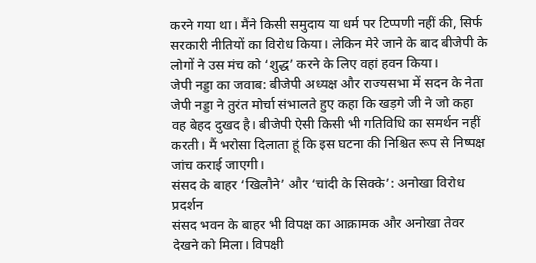करने गया था। मैंने किसी समुदाय या धर्म पर टिप्पणी नहीं की, सिर्फ सरकारी नीतियों का विरोध किया। लेकिन मेरे जाने के बाद बीजेपी के लोगों ने उस मंच को ‘शुद्ध’ करने के लिए वहां हवन किया।
जेपी नड्डा का जवाब: बीजेपी अध्यक्ष और राज्यसभा में सदन के नेता जेपी नड्डा ने तुरंत मोर्चा संभालते हुए कहा कि खड़गे जी ने जो कहा वह बेहद दुखद है। बीजेपी ऐसी किसी भी गतिविधि का समर्थन नहीं करती। मैं भरोसा दिलाता हूं कि इस घटना की निश्चित रूप से निष्पक्ष जांच कराई जाएगी।
संसद के बाहर ‘खिलौने’ और ‘चांदी के सिक्के’: अनोखा विरोध प्रदर्शन
संसद भवन के बाहर भी विपक्ष का आक्रामक और अनोखा तेवर देखने को मिला। विपक्षी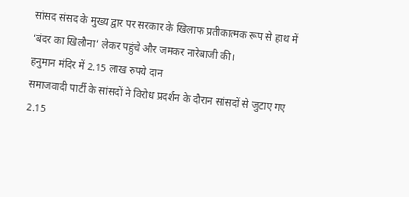सांसद संसद के मुख्य द्वार पर सरकार के खिलाफ प्रतीकात्मक रूप से हाथ में ‘बंदर का खिलौना’ लेकर पहुंचे और जमकर नारेबाजी की।
हनुमान मंदिर में 2.15 लाख रुपये दान
समाजवादी पार्टी के सांसदों ने विरोध प्रदर्शन के दौरान सांसदों से जुटाए गए 2.15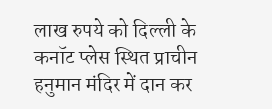लाख रुपये को दिल्ली के कनॉट प्लेस स्थित प्राचीन हनुमान मंदिर में दान कर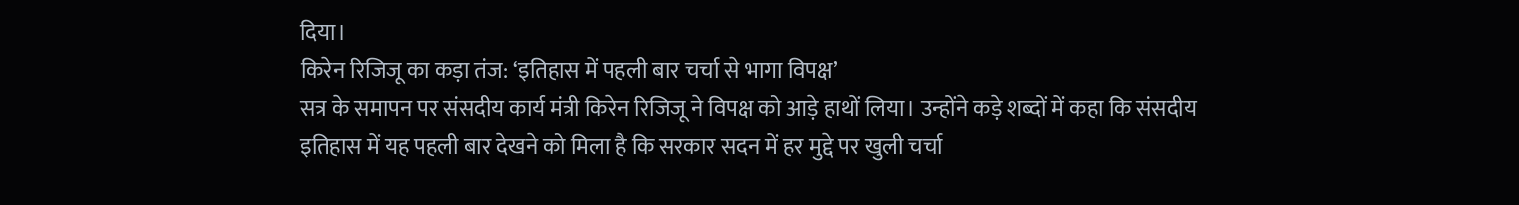दिया।
किरेन रिजिजू का कड़ा तंज: ‘इतिहास में पहली बार चर्चा से भागा विपक्ष’
सत्र के समापन पर संसदीय कार्य मंत्री किरेन रिजिजू ने विपक्ष को आड़े हाथों लिया। उन्होंने कड़े शब्दों में कहा कि संसदीय इतिहास में यह पहली बार देखने को मिला है कि सरकार सदन में हर मुद्दे पर खुली चर्चा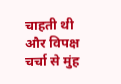चाहती थी और विपक्ष चर्चा से मुंह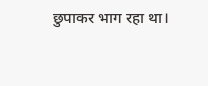छुपाकर भाग रहा था।